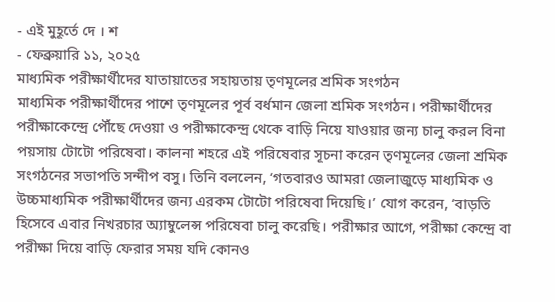- এই মুহূর্তে দে । শ
- ফেব্রুয়ারি ১১, ২০২৫
মাধ্যমিক পরীক্ষার্থীদের যাতায়াতের সহায়তায় তৃণমূলের শ্রমিক সংগঠন
মাধ্যমিক পরীক্ষার্থীদের পাশে তৃণমূলের পূর্ব বর্ধমান জেলা শ্রমিক সংগঠন। পরীক্ষার্থীদের পরীক্ষাকেন্দ্রে পৌঁছে দেওয়া ও পরীক্ষাকেন্দ্র থেকে বাড়ি নিয়ে যাওয়ার জন্য চালু করল বিনা পয়সায় টোটো পরিষেবা। কালনা শহরে এই পরিষেবার সূচনা করেন তৃণমূলের জেলা শ্রমিক সংগঠনের সভাপতি সন্দীপ বসু। তিনি বললেন, ‘গতবারও আমরা জেলাজুড়ে মাধ্যমিক ও উচ্চমাধ্যমিক পরীক্ষার্থীদের জন্য এরকম টোটো পরিষেবা দিয়েছি।’ যোগ করেন, ‘বাড়তি হিসেবে এবার নিখরচার অ্যাম্বুলেন্স পরিষেবা চালু করেছি। পরীক্ষার আগে, পরীক্ষা কেন্দ্রে বা পরীক্ষা দিয়ে বাড়ি ফেরার সময় যদি কোনও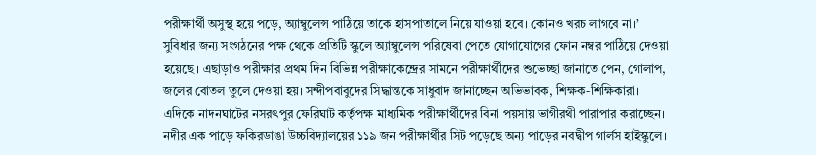পরীক্ষার্থী অসুস্থ হয়ে পড়ে, অ্যাম্বুলেন্স পাঠিয়ে তাকে হাসপাতালে নিয়ে যাওয়া হবে। কোনও খরচ লাগবে না।’ সুবিধার জন্য সংগঠনের পক্ষ থেকে প্রতিটি স্কুলে অ্যাম্বুলেন্স পরিষেবা পেতে যোগাযোগের ফোন নম্বর পাঠিয়ে দেওয়া হয়েছে। এছাড়াও পরীক্ষার প্রথম দিন বিভিন্ন পরীক্ষাকেন্দ্রের সামনে পরীক্ষার্থীদের শুভেচ্ছা জানাতে পেন, গোলাপ, জলের বোতল তুলে দেওয়া হয়। সন্দীপবাবুদের সিদ্ধান্তকে সাধুবাদ জানাচ্ছেন অভিভাবক, শিক্ষক-শিক্ষিকারা। এদিকে নাদনঘাটের নসরৎপুর ফেরিঘাট কর্তৃপক্ষ মাধ্যমিক পরীক্ষার্থীদের বিনা পয়সায় ভাগীরথী পারাপার করাচ্ছেন। নদীর এক পাড়ে ফকিরডাঙা উচ্চবিদ্যালয়ের ১১৯ জন পরীক্ষার্থীর সিট পড়েছে অন্য পাড়ের নবদ্বীপ গার্লস হাইস্কুলে।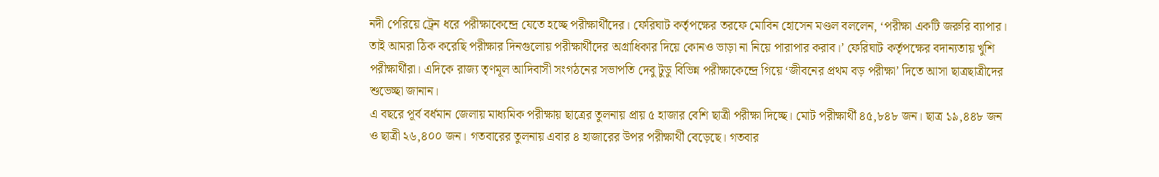নদী পেরিয়ে ট্রেন ধরে পরীক্ষাকেন্দ্রে যেতে হচ্ছে পরীক্ষার্থীদের। ফেরিঘাট কর্তৃপক্ষের তরফে মোবিন হোসেন মণ্ডল বললেন, ‘পরীক্ষা একটি জরুরি ব্যাপার। তাই আমরা ঠিক করেছি পরীক্ষার দিনগুলোয় পরীক্ষার্থীদের অগ্রাধিকার দিয়ে কোনও ভাড়া না নিয়ে পারাপার করাব।’ ফেরিঘাট কর্তৃপক্ষের বদান্যতায় খুশি পরীক্ষার্থীরা। এদিকে রাজ্য তৃণমূল আদিবাসী সংগঠনের সভাপতি দেবু টুডু বিভিন্ন পরীক্ষাকেন্দ্রে গিয়ে ‘জীবনের প্রথম বড় পরীক্ষা’ দিতে আসা ছাত্রছাত্রীদের শুভেচ্ছা জানান।
এ বছরে পূর্ব বর্ধমান জেলায় মাধ্যমিক পরীক্ষায় ছাত্রের তুলনায় প্রায় ৫ হাজার বেশি ছাত্রী পরীক্ষা দিচ্ছে। মোট পরীক্ষার্থী ৪৫,৮৪৮ জন। ছাত্র ১৯,৪৪৮ জন ও ছাত্রী ২৬,৪০০ জন। গতবারের তুলনায় এবার ৪ হাজারের উপর পরীক্ষার্থী বেড়েছে। গতবার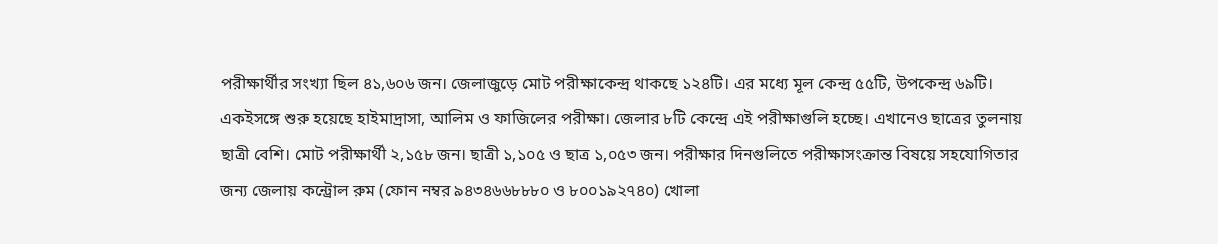পরীক্ষার্থীর সংখ্যা ছিল ৪১,৬০৬ জন। জেলাজুড়ে মোট পরীক্ষাকেন্দ্র থাকছে ১২৪টি। এর মধ্যে মূল কেন্দ্র ৫৫টি, উপকেন্দ্র ৬৯টি। একইসঙ্গে শুরু হয়েছে হাইমাদ্রাসা, আলিম ও ফাজিলের পরীক্ষা। জেলার ৮টি কেন্দ্রে এই পরীক্ষাগুলি হচ্ছে। এখানেও ছাত্রের তুলনায় ছাত্রী বেশি। মোট পরীক্ষার্থী ২,১৫৮ জন। ছাত্রী ১,১০৫ ও ছাত্র ১,০৫৩ জন। পরীক্ষার দিনগুলিতে পরীক্ষাসংক্রান্ত বিষয়ে সহযোগিতার জন্য জেলায় কন্ট্রোল রুম (ফোন নম্বর ৯৪৩৪৬৬৮৮৮০ ও ৮০০১৯২৭৪০) খোলা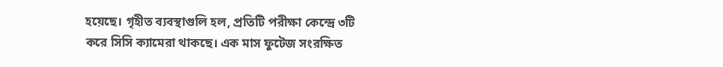হয়েছে। গৃহীত ব্যবস্থাগুলি হল, প্রতিটি পরীক্ষা কেন্দ্রে ৩টি করে সিসি ক্যামেরা থাকছে। এক মাস ফুটেজ সংরক্ষিত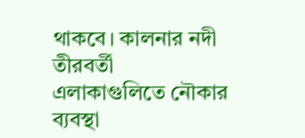থাকবে। কালনার নদী তীরবর্তী এলাকাগুলিতে নৌকার ব্যবস্থা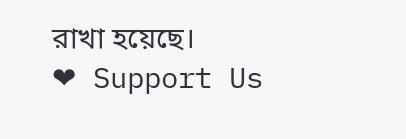রাখা হয়েছে।
❤ Support Us